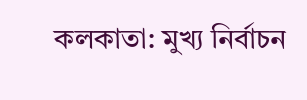কলকাতা: মুখ্য নির্বাচন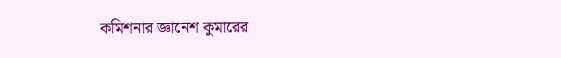কমিশনার জ্ঞানেশ কুমারের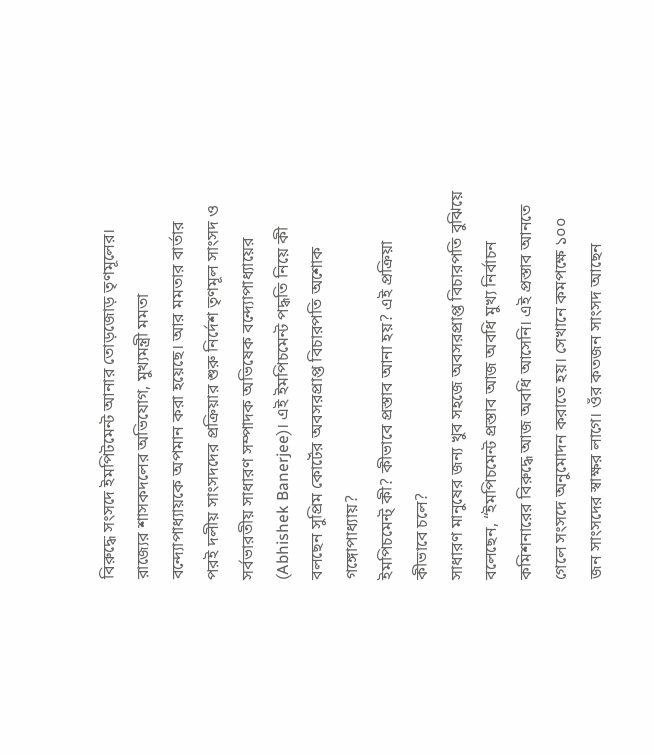বিরুদ্ধে সংসদে ইমপিটমেন্ট আনার তোড়জোড় তৃণমূলের। রাজ্যের শাসকদলের অভিযোগ, মুখ্যমন্ত্রী মমতা বন্দ্যোপাধ্যায়কে অপমান করা হয়েছে। আর মমতার বার্তার পরই দলীয় সাংসদদের প্রক্রিয়ার শুরু নির্দেশ তৃণমূল সাংসদ ও সর্বভারতীয় সাধারণ সম্পাদক অভিষেক বন্দ্যোপাধ্যায়ের (Abhishek Banerjee)। এই ইমপিচমেন্ট পদ্ধতি নিয়ে কী বলছেন সুপ্রিম কোর্টের অবসরপ্রাপ্ত বিচারপতি অশোক গঙ্গোপাধ্যায়?
ইমপিচমেন্ট্ কী? কীভাবে প্রস্তাব আনা হয়? এই প্রক্রিয়া কীভাবে চলে?
সাধারণ মানুষের জন্য খুব সহজে অবসরপ্রাপ্ত বিচারপতি বুঝিয়ে বলেছেন, “ইমপিচমেন্ট প্রস্তাব আজ অবধি মুখ্য নির্বাচন কমিশনারের বিরুদ্ধে আজ অবধি আসেনি। এই প্রস্তাব আনতে গেলে সংসদে অনুমোদন করাতে হয়। সেখানে কমপক্ষে ১০০ জন সাংসদের স্বাক্ষর লাগে। ওঁর কতজন সাংসদ আছেন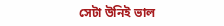সেটা উনিই ভাল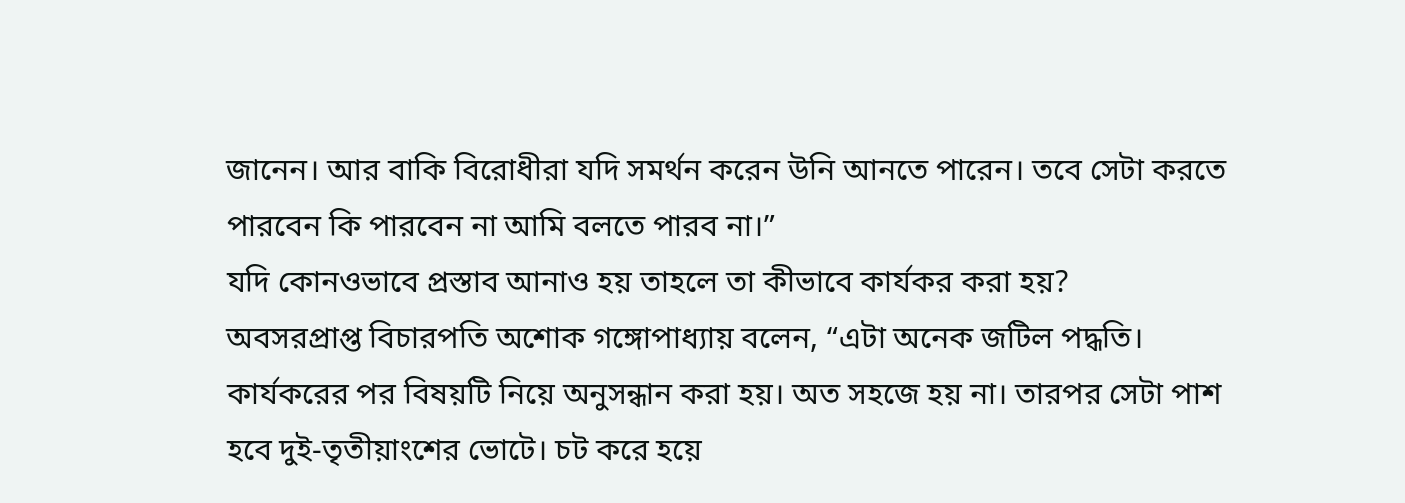জানেন। আর বাকি বিরোধীরা যদি সমর্থন করেন উনি আনতে পারেন। তবে সেটা করতে পারবেন কি পারবেন না আমি বলতে পারব না।”
যদি কোনওভাবে প্রস্তাব আনাও হয় তাহলে তা কীভাবে কার্যকর করা হয়?
অবসরপ্রাপ্ত বিচারপতি অশোক গঙ্গোপাধ্যায় বলেন, “এটা অনেক জটিল পদ্ধতি। কার্যকরের পর বিষয়টি নিয়ে অনুসন্ধান করা হয়। অত সহজে হয় না। তারপর সেটা পাশ হবে দুই-তৃতীয়াংশের ভোটে। চট করে হয়ে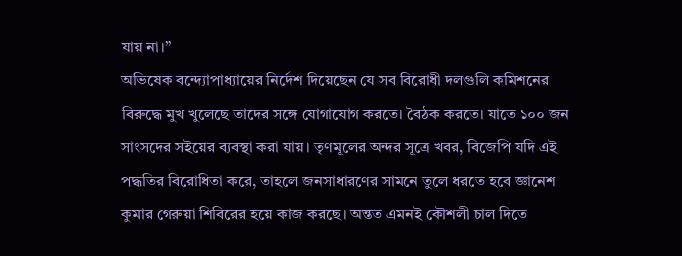যায় না।”
অভিষেক বন্দ্যোপাধ্যায়ের নির্দেশ দিয়েছেন যে সব বিরোধী দলগুলি কমিশনের বিরুদ্ধে মুখ খুলেছে তাদের সঙ্গে যোগাযোগ করতে। বৈঠক করতে। যাতে ১০০ জন সাংসদের সইয়ের ব্যবস্থা করা যায়। তৃণমূলের অন্দর সূত্রে খবর, বিজেপি যদি এই পদ্ধতির বিরোধিতা করে, তাহলে জনসাধারণের সামনে তুলে ধরতে হবে জ্ঞানেশ কুমার গেরুয়া শিবিরের হয়ে কাজ করছে। অন্তত এমনই কৌশলী চাল দিতে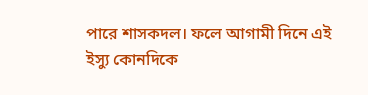পারে শাসকদল। ফলে আগামী দিনে এই ইস্যু কোনদিকে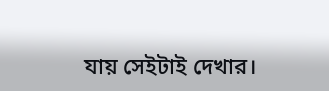যায় সেইটাই দেখার।